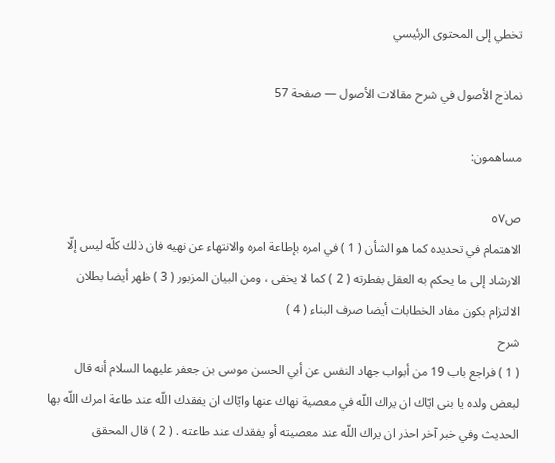تخطي إلى المحتوى الرئيسي

نماذج الأصول في شرح مقالات الأصول — صفحة 57

مساهمون:

ص٥٧
الاهتمام في تحديده كما هو الشأن ( 1 ) في امره بإطاعة امره والانتهاء عن نهيه فان ذلك كلّه ليس إلّا الارشاد إلى ما يحكم به العقل بفطرته ( 2 ) كما لا يخفى ، ومن البيان المزبور ( 3 ) ظهر أيضا بطلان الالتزام بكون مفاد الخطابات أيضا صرف البناء ( 4 )
شرح
( 1 ) فراجع باب 19 من أبواب جهاد النفس عن أبي الحسن موسى بن جعفر عليهما السلام أنه قال لبعض ولده يا بنى ايّاك ان يراك اللّه في معصية نهاك عنها وايّاك ان يفقدك اللّه عند طاعة امرك اللّه بها الحديث وفي خبر آخر احذر ان يراك اللّه عند معصيته أو يفقدك عند طاعته . ( 2 ) قال المحقق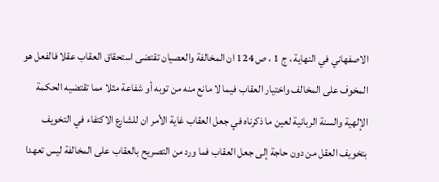الاصفهاني في النهاية ، ج 1 ، ص 124 ان المخالفة والعصيان تقتضى استحقاق العقاب عقلا فالفعل هو المخوف على المخالف واختيار العقاب فيما لا مانع منه من توبه أو شفاعة مثلا مما تقتضيه الحكمة الإلهية والسنة الربانية لعين ما ذكرناه في جعل العقاب غاية الأمر ان للشارع الاكتفاء في التخويف بتخويف العقل من دون حاجة إلى جعل العقاب فما ورد من التصريح بالعقاب على المخالفة ليس تعهدا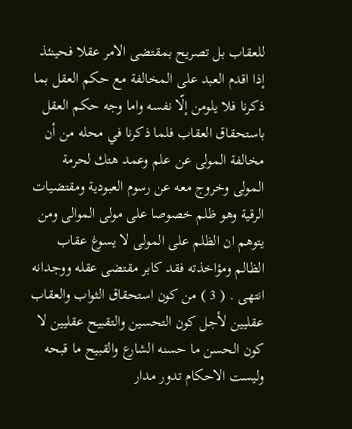للعقاب بل تصريح بمقتضى الامر عقلا فحينئذ إذا اقدم العبد على المخالفة مع حكم العقل بما ذكرنا فلا يلومن إلّا نفسه واما وجه حكم العقل باستحقاق العقاب فلما ذكرنا في محله من أن مخالفة المولى عن علم وعمد هتك لحرمة المولى وخروج معه عن رسوم العبودية ومقتضيات الرقية وهو ظلم خصوصا على مولى الموالى ومن يتوهم ان الظلم على المولى لا يسوغ عقاب الظالم ومؤاخذته فقد كابر مقتضى عقله ووجدانه انتهى . ( 3 ) من كون استحقاق الثواب والعقاب عقليين لأجل كون التحسين والتقبيح عقليين لا كون الحسن ما حسنه الشارع والقبيح ما قبحه وليست الاحكام تدور مدار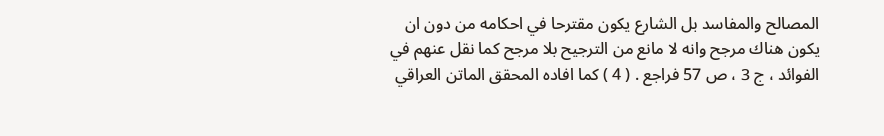المصالح والمفاسد بل الشارع يكون مقترحا في احكامه من دون ان يكون هناك مرجح وانه لا مانع من الترجيح بلا مرجح كما نقل عنهم في الفوائد ، ج 3 ، ص 57 فراجع . ( 4 ) كما افاده المحقق الماتن العراقي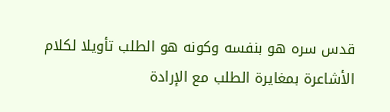قدس سره هو بنفسه وكونه هو الطلب تأويلا لكلام الأشاعرة بمغايرة الطلب مع الإرادة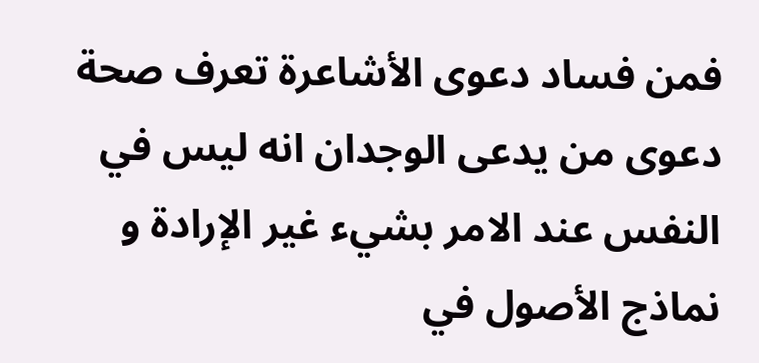فمن فساد دعوى الأشاعرة تعرف صحة دعوى من يدعى الوجدان انه ليس في النفس عند الامر بشيء غير الإرادة و
نماذج الأصول في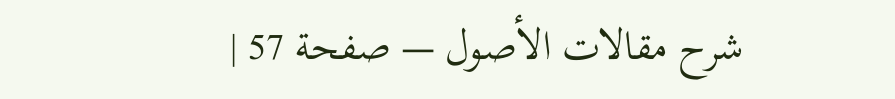شرح مقالات الأصول — صفحة 57 |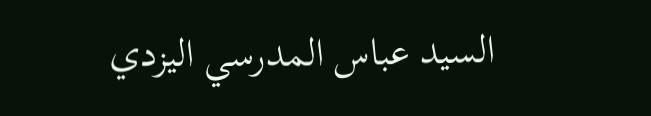السيد عباس المدرسي اليزدي